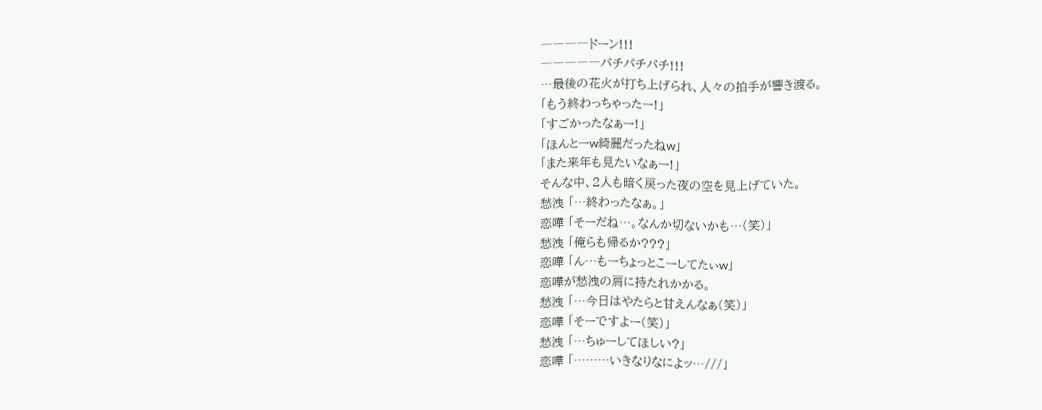――――ドーン!!!
―――――パチパチパチ!!!
…最後の花火が打ち上げられ、人々の拍手が響き渡る。
「もう終わっちゃったー!」
「すごかったなぁー!」
「ほんとーw綺麗だったねw」
「また来年も見たいなぁー!」
そんな中、2人も暗く戻った夜の空を見上げていた。
愁洩 「…終わったなぁ。」
恋嘩 「そーだね…。なんか切ないかも…(笑)」
愁洩 「俺らも帰るか???」
恋嘩 「ん…もーちょっとこーしてたぃw」
恋嘩が愁洩の肩に持たれかかる。
愁洩 「…今日はやたらと甘えんなぁ(笑)」
恋嘩 「そーですよー(笑)」
愁洩 「…ちゅーしてほしい?」
恋嘩 「………いきなりなによッ…///」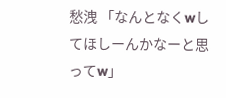愁洩 「なんとなくwしてほしーんかなーと思ってw」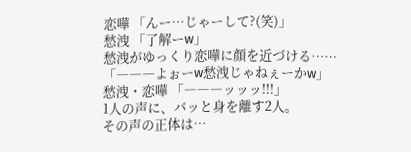恋嘩 「んー…じゃーして?(笑)」
愁洩 「了解ーw」
愁洩がゆっくり恋嘩に顔を近づける……
「―――よぉーw愁洩じゃねぇーかw」
愁洩・恋嘩 「―――ッッッ!!!」
1人の声に、バッと身を離す2人。
その声の正体は…